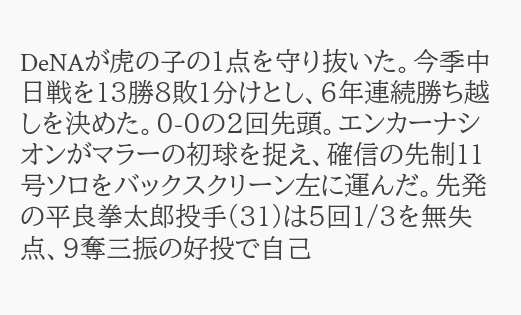DeNAが虎の子の1点を守り抜いた。今季中日戦を13勝8敗1分けとし、6年連続勝ち越しを決めた。0-0の2回先頭。エンカーナシオンがマラーの初球を捉え、確信の先制11号ソロをバックスクリーン左に運んだ。先発の平良拳太郎投手(31)は5回1/3を無失点、9奪三振の好投で自己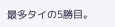最多タイの5勝目。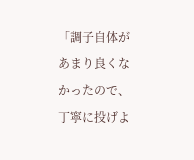「調子自体があまり良くなかったので、丁寧に投げよ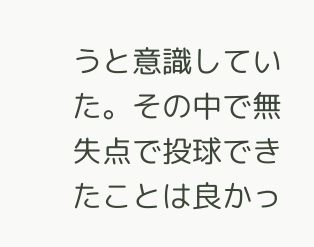うと意識していた。その中で無失点で投球できたことは良かっ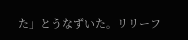た」とうなずいた。リリーフ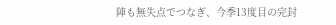陣も無失点でつなぎ、今季13度目の完封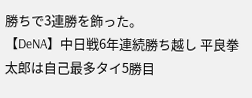勝ちで3連勝を飾った。
【DeNA】中日戦6年連続勝ち越し 平良拳太郎は自己最多タイ5勝目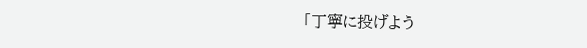「丁寧に投げよう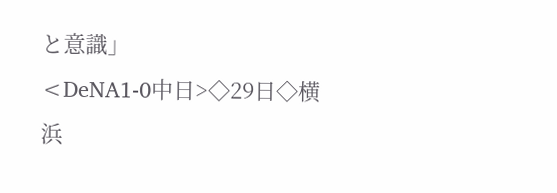と意識」
<DeNA1-0中日>◇29日◇横浜